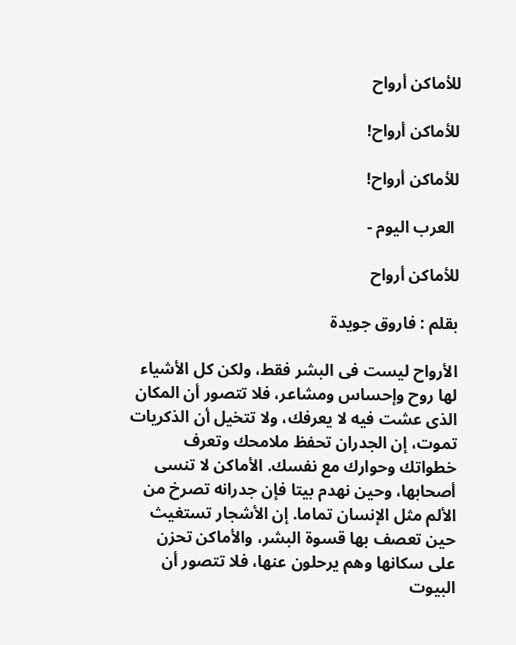للأماكن أرواح

للأماكن أرواح!

للأماكن أرواح!

 العرب اليوم -

للأماكن أرواح

بقلم : فاروق جويدة

الأرواح ليست فى البشر فقط، ولكن كل الأشياء لها روح وإحساس ومشاعر، فلا تتصور أن المكان الذى عشت فيه لا يعرفك، ولا تتخيل أن الذكريات تموت، إن الجدران تحفظ ملامحك وتعرف خطواتك وحوارك مع نفسك. الأماكن لا تنسى أصحابها، وحين نهدم بيتا فإن جدرانه تصرخ من الألم مثل الإنسان تماما. إن الأشجار تستغيث حين تعصف بها قسوة البشر، والأماكن تحزن على سكانها وهم يرحلون عنها، فلا تتصور أن البيوت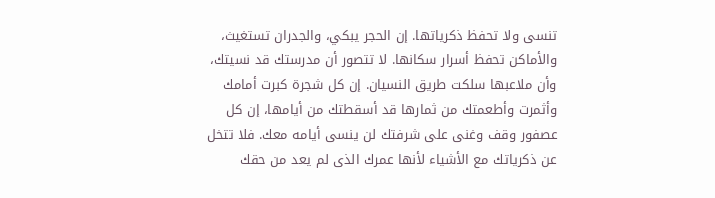تنسى ولا تحفظ ذكرياتها. إن الحجر يبكي، والجدران تستغيث، والأماكن تحفظ أسرار سكانها. لا تتصور أن مدرستك قد نسيتك، وأن ملاعبها سلكت طريق النسيان. إن كل شجرة كبرت أمامك وأثمرت وأطعمتك من ثمارها قد أسقطتك من أيامها، إن كل عصفور وقف وغنى على شرفتك لن ينسى أيامه معك. فلا تتخل عن ذكرياتك مع الأشياء لأنها عمرك الذى لم يعد من حقك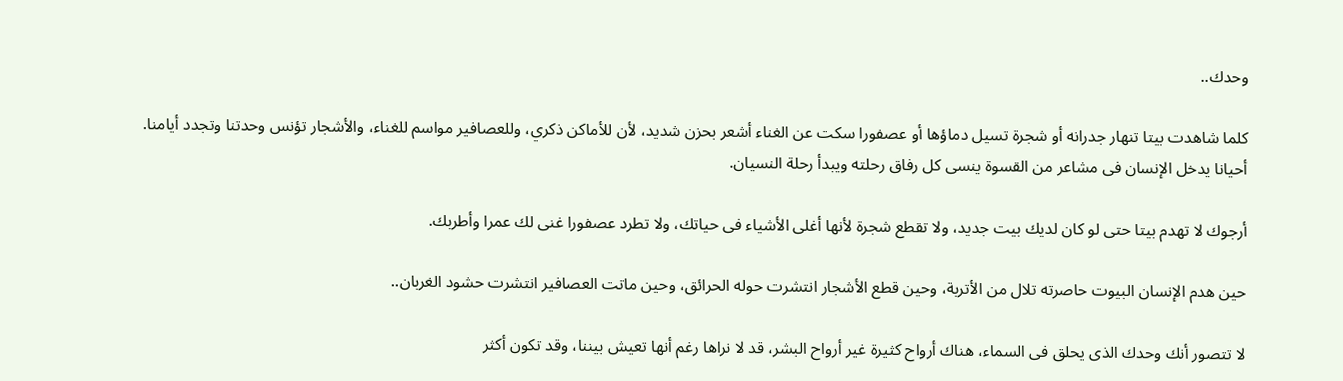وحدك..

كلما شاهدت بيتا تنهار جدرانه أو شجرة تسيل دماؤها أو عصفورا سكت عن الغناء أشعر بحزن شديد، لأن للأماكن ذكري، وللعصافير مواسم للغناء، والأشجار تؤنس وحدتنا وتجدد أيامنا. أحيانا يدخل الإنسان فى مشاعر من القسوة ينسى كل رفاق رحلته ويبدأ رحلة النسيان.

أرجوك لا تهدم بيتا حتى لو كان لديك بيت جديد، ولا تقطع شجرة لأنها أغلى الأشياء فى حياتك، ولا تطرد عصفورا غنى لك عمرا وأطربك.

حين هدم الإنسان البيوت حاصرته تلال من الأتربة، وحين قطع الأشجار انتشرت حوله الحرائق، وحين ماتت العصافير انتشرت حشود الغربان..

لا تتصور أنك وحدك الذى يحلق فى السماء، هناك أرواح كثيرة غير أرواح البشر، قد لا نراها رغم أنها تعيش بيننا، وقد تكون أكثر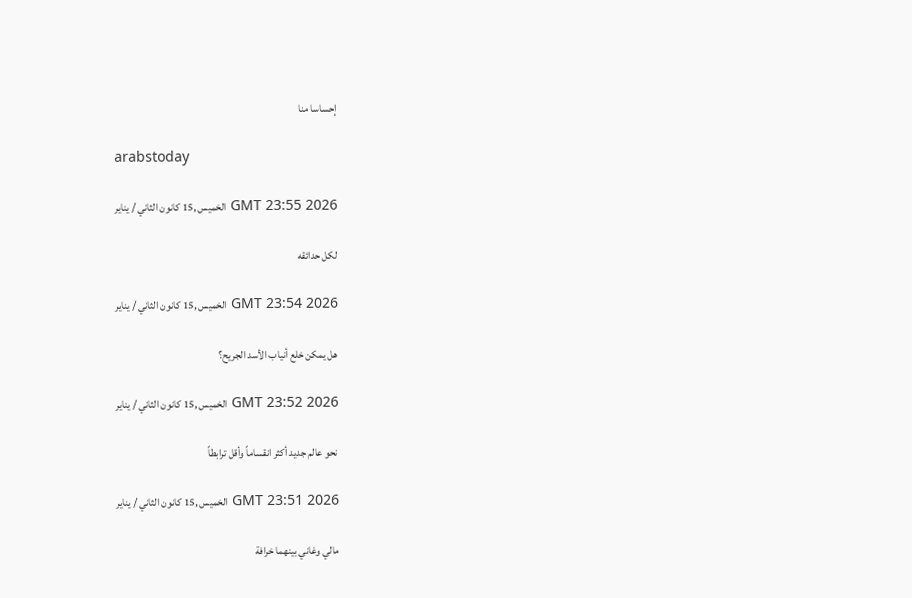إحساسا منا

arabstoday

GMT 23:55 2026 الخميس ,15 كانون الثاني / يناير

لكل حدائقه

GMT 23:54 2026 الخميس ,15 كانون الثاني / يناير

هل يمكن خلع أنياب الأسد الجريح؟

GMT 23:52 2026 الخميس ,15 كانون الثاني / يناير

نحو عالم جديد أكثر انقساماً وأقل ترابطاً

GMT 23:51 2026 الخميس ,15 كانون الثاني / يناير

مالي وغاني بينهما خرافة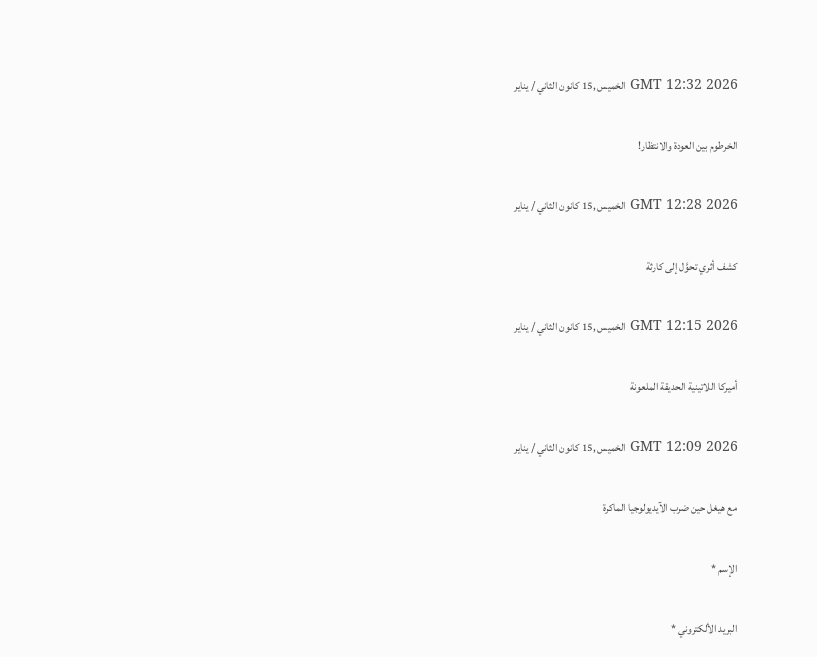GMT 12:32 2026 الخميس ,15 كانون الثاني / يناير

الخرطوم بين العودة والانتظار!

GMT 12:28 2026 الخميس ,15 كانون الثاني / يناير

كشف أثري تحوَّل إلى كارثة

GMT 12:15 2026 الخميس ,15 كانون الثاني / يناير

أميركا اللاتينية الحديقة الملعونة

GMT 12:09 2026 الخميس ,15 كانون الثاني / يناير

مع هيغل حين ضرب الآيديولوجيا الماكرة

الإسم *

البريد الألكتروني *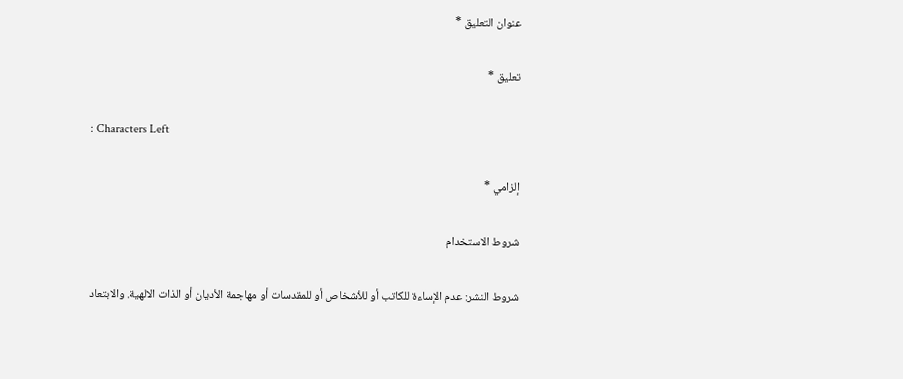عنوان التعليق *

تعليق *

: Characters Left

إلزامي *

شروط الاستخدام

شروط النشر: عدم الإساءة للكاتب أو للأشخاص أو للمقدسات أو مهاجمة الأديان أو الذات الالهية. والابتعاد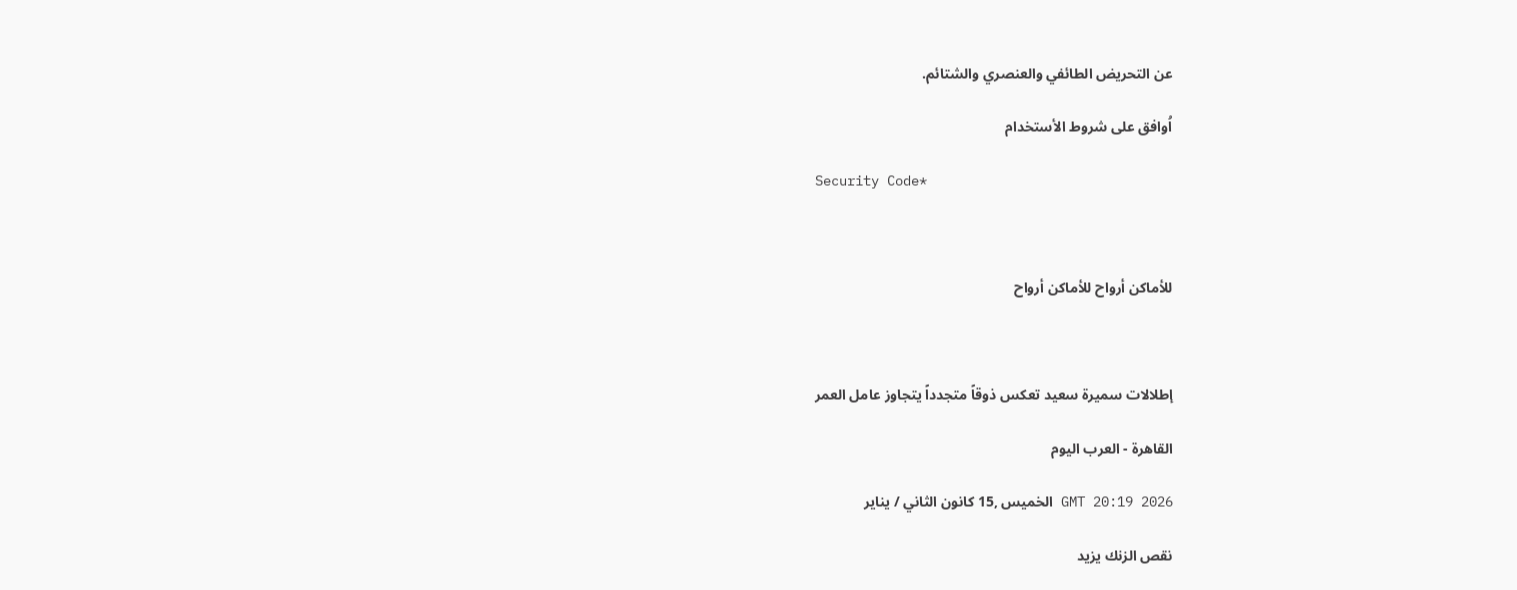عن التحريض الطائفي والعنصري والشتائم.

اُوافق على شروط الأستخدام

Security Code*



للأماكن أرواح للأماكن أرواح



إطلالات سميرة سعيد تعكس ذوقاً متجدداً يتجاوز عامل العمر

القاهرة - العرب اليوم

GMT 20:19 2026 الخميس ,15 كانون الثاني / يناير

نقص الزنك يزيد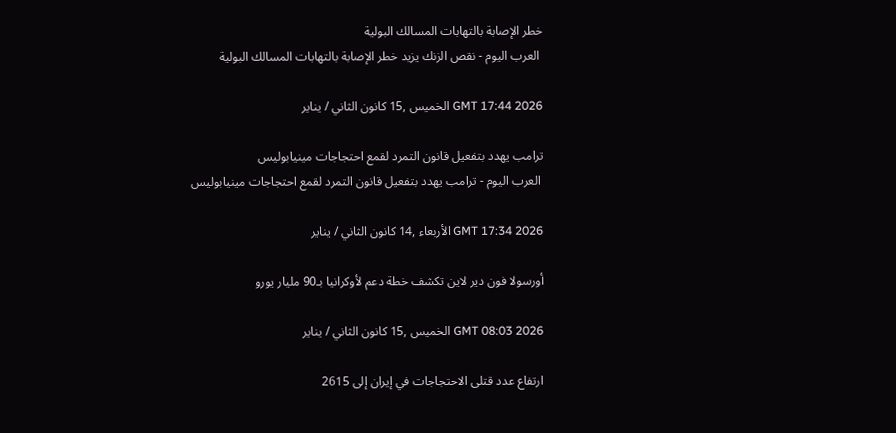خطر الإصابة بالتهابات المسالك البولية
 العرب اليوم - نقص الزنك يزيد خطر الإصابة بالتهابات المسالك البولية

GMT 17:44 2026 الخميس ,15 كانون الثاني / يناير

ترامب يهدد بتفعيل قانون التمرد لقمع احتجاجات مينيابوليس
 العرب اليوم - ترامب يهدد بتفعيل قانون التمرد لقمع احتجاجات مينيابوليس

GMT 17:34 2026 الأربعاء ,14 كانون الثاني / يناير

أورسولا فون دير لاين تكشف خطة دعم لأوكرانيا بـ90 مليار يورو

GMT 08:03 2026 الخميس ,15 كانون الثاني / يناير

ارتفاع عدد قتلى الاحتجاجات في إيران إلى 2615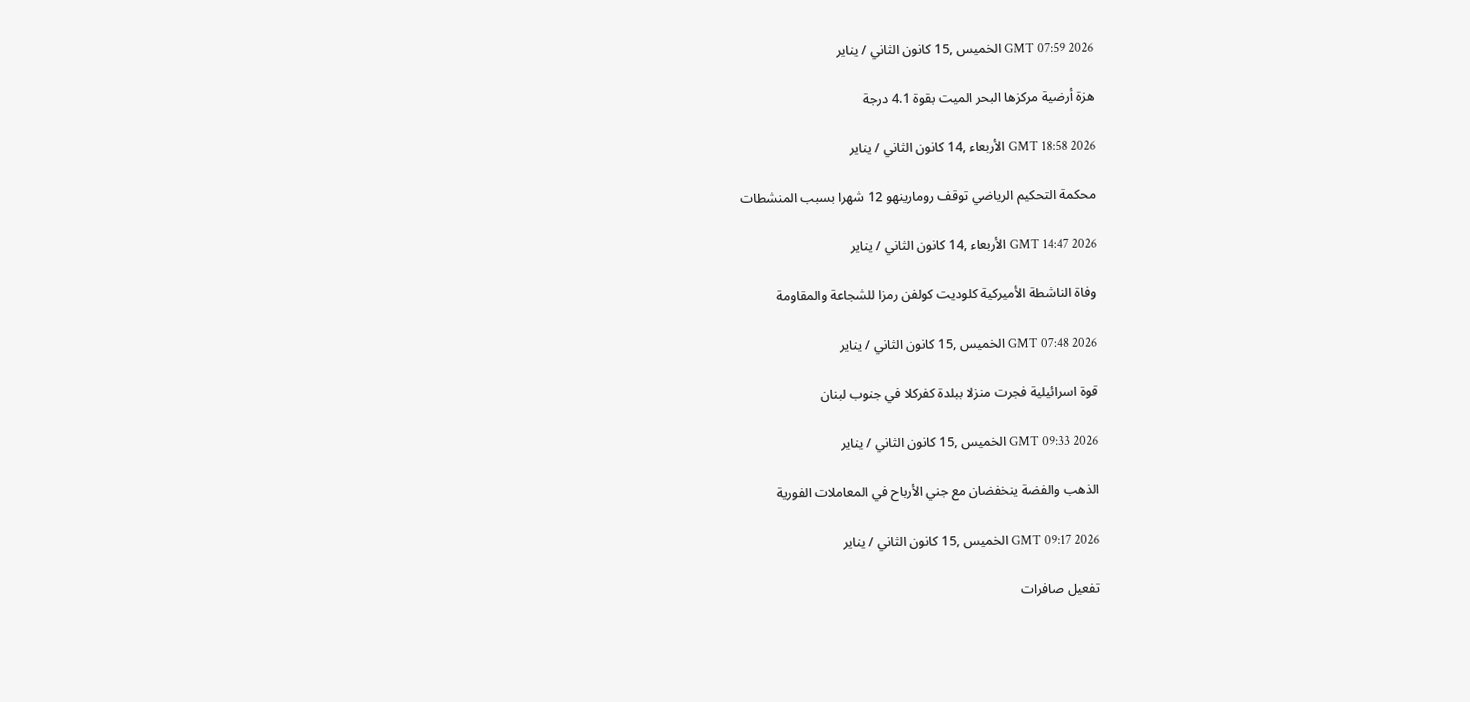GMT 07:59 2026 الخميس ,15 كانون الثاني / يناير

هزة أرضية مركزها البحر الميت بقوة 4.1 درجة

GMT 18:58 2026 الأربعاء ,14 كانون الثاني / يناير

محكمة التحكيم الرياضي توقف رومارينهو 12 شهرا بسبب المنشطات

GMT 14:47 2026 الأربعاء ,14 كانون الثاني / يناير

وفاة الناشطة الأميركية كلوديت كولفن رمزا للشجاعة والمقاومة

GMT 07:48 2026 الخميس ,15 كانون الثاني / يناير

قوة اسرائيلية فجرت منزلا ببلدة كفركلا في جنوب لبنان

GMT 09:33 2026 الخميس ,15 كانون الثاني / يناير

الذهب والفضة ينخفضان مع جني الأرباح في المعاملات الفورية

GMT 09:17 2026 الخميس ,15 كانون الثاني / يناير

تفعيل صافرات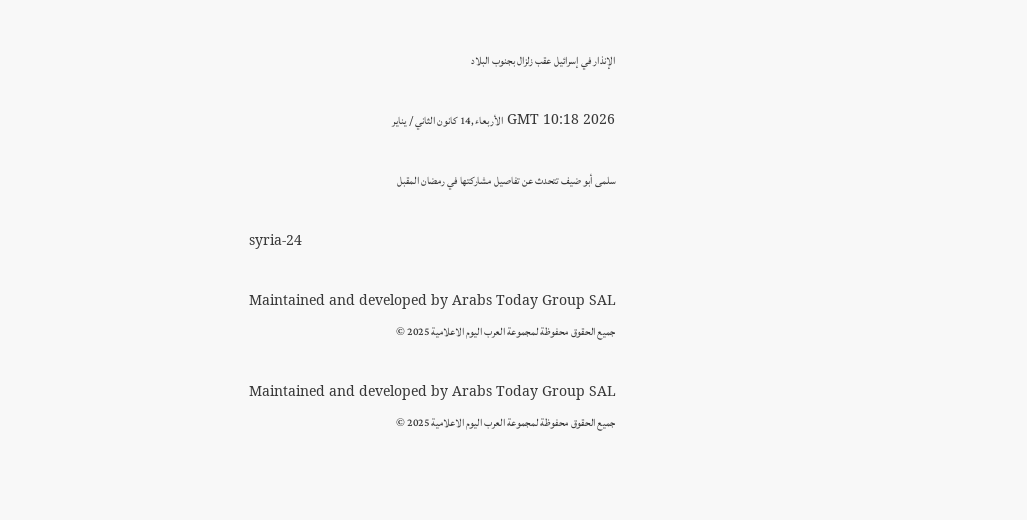الإنذار في إسرائيل عقب زلزال بجنوب البلاد

GMT 10:18 2026 الأربعاء ,14 كانون الثاني / يناير

سلمى أبو ضيف تتحدث عن تفاصيل مشاركتها في رمضان المقبل

syria-24

Maintained and developed by Arabs Today Group SAL
جميع الحقوق محفوظة لمجموعة العرب اليوم الاعلامية 2025 ©

Maintained and developed by Arabs Today Group SAL
جميع الحقوق محفوظة لمجموعة العرب اليوم الاعلامية 2025 ©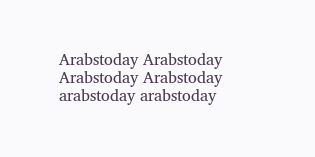Arabstoday Arabstoday Arabstoday Arabstoday
arabstoday arabstoday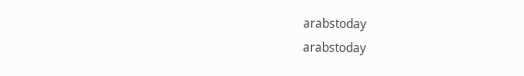arabstoday
arabstoday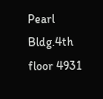Pearl Bldg.4th floor 4931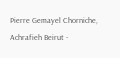Pierre Gemayel Chorniche, Achrafieh Beirut -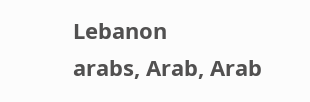Lebanon
arabs, Arab, Arab